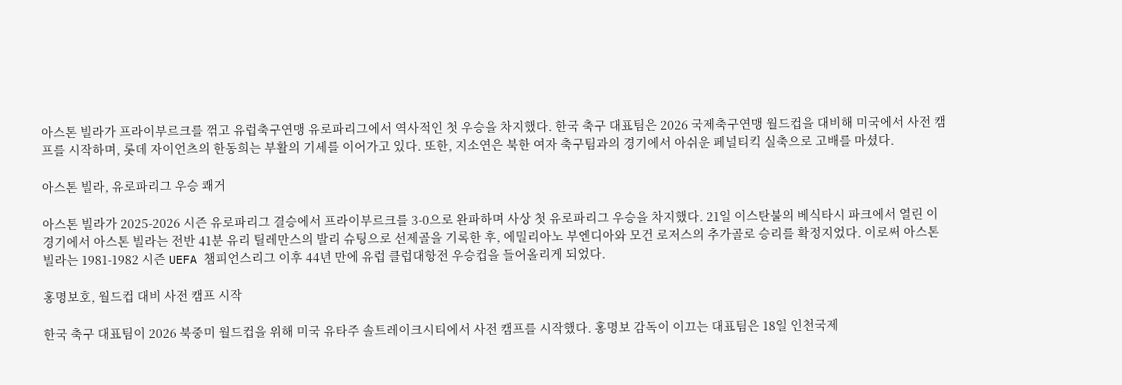아스톤 빌라가 프라이부르크를 꺾고 유럽축구연맹 유로파리그에서 역사적인 첫 우승을 차지했다. 한국 축구 대표팀은 2026 국제축구연맹 월드컵을 대비해 미국에서 사전 캠프를 시작하며, 롯데 자이언츠의 한동희는 부활의 기세를 이어가고 있다. 또한, 지소연은 북한 여자 축구팀과의 경기에서 아쉬운 페널티킥 실축으로 고배를 마셨다.

아스톤 빌라, 유로파리그 우승 쾌거

아스톤 빌라가 2025-2026 시즌 유로파리그 결승에서 프라이부르크를 3-0으로 완파하며 사상 첫 유로파리그 우승을 차지했다. 21일 이스탄불의 베식타시 파크에서 열린 이 경기에서 아스톤 빌라는 전반 41분 유리 틸레만스의 발리 슈팅으로 선제골을 기록한 후, 에밀리아노 부엔디아와 모건 로저스의 추가골로 승리를 확정지었다. 이로써 아스톤 빌라는 1981-1982 시즌 UEFA 챔피언스리그 이후 44년 만에 유럽 클럽대항전 우승컵을 들어올리게 되었다.

홍명보호, 월드컵 대비 사전 캠프 시작

한국 축구 대표팀이 2026 북중미 월드컵을 위해 미국 유타주 솔트레이크시티에서 사전 캠프를 시작했다. 홍명보 감독이 이끄는 대표팀은 18일 인천국제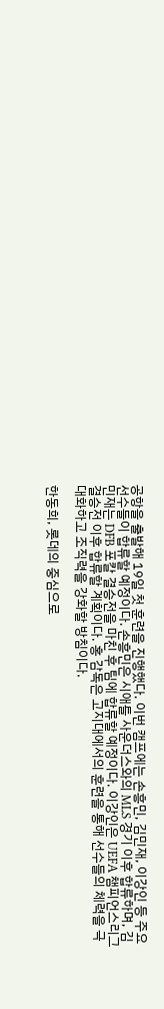공항을 출발해 19일 첫 훈련을 진행했다. 이번 캠프에는 손흥민, 김민재, 이강인 등 주요 선수들이 합류할 예정이다. 손흥민은 시애틀 사운더스와의 MLS 경기 이후 합류하며, 김민재는 DFB 포칼 결승전을 마친 후 팀에 합류할 예정이다. 이강인은 UEFA 챔피언스리그 결승전 이후 합류할 계획이다. 홍 감독은 고지대에서의 훈련을 통해 선수들의 체력을 극대화하고 조직력을 강화할 방침이다.

한동희, 롯데의 중심으로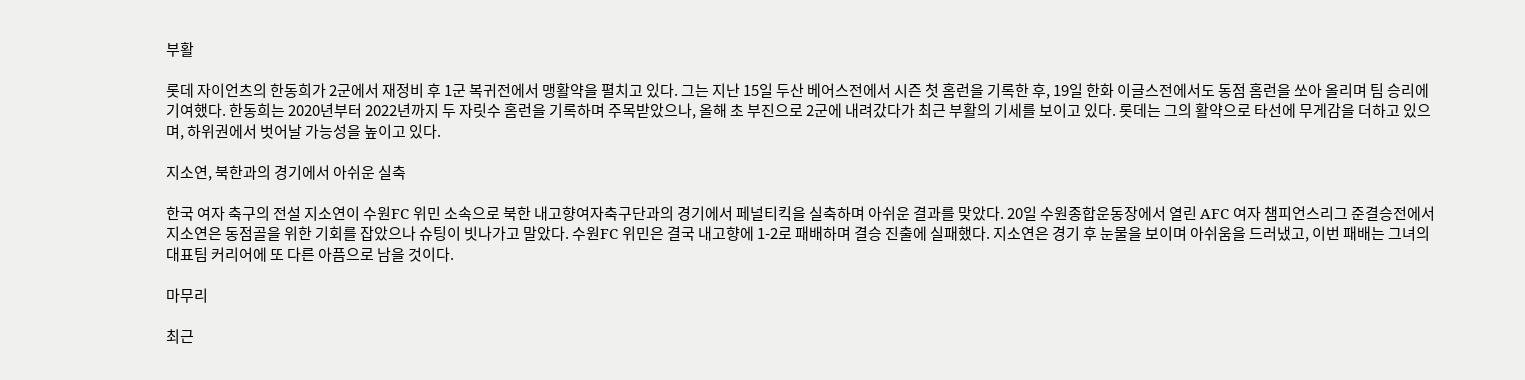부활

롯데 자이언츠의 한동희가 2군에서 재정비 후 1군 복귀전에서 맹활약을 펼치고 있다. 그는 지난 15일 두산 베어스전에서 시즌 첫 홈런을 기록한 후, 19일 한화 이글스전에서도 동점 홈런을 쏘아 올리며 팀 승리에 기여했다. 한동희는 2020년부터 2022년까지 두 자릿수 홈런을 기록하며 주목받았으나, 올해 초 부진으로 2군에 내려갔다가 최근 부활의 기세를 보이고 있다. 롯데는 그의 활약으로 타선에 무게감을 더하고 있으며, 하위권에서 벗어날 가능성을 높이고 있다.

지소연, 북한과의 경기에서 아쉬운 실축

한국 여자 축구의 전설 지소연이 수원FC 위민 소속으로 북한 내고향여자축구단과의 경기에서 페널티킥을 실축하며 아쉬운 결과를 맞았다. 20일 수원종합운동장에서 열린 AFC 여자 챔피언스리그 준결승전에서 지소연은 동점골을 위한 기회를 잡았으나 슈팅이 빗나가고 말았다. 수원FC 위민은 결국 내고향에 1-2로 패배하며 결승 진출에 실패했다. 지소연은 경기 후 눈물을 보이며 아쉬움을 드러냈고, 이번 패배는 그녀의 대표팀 커리어에 또 다른 아픔으로 남을 것이다.

마무리

최근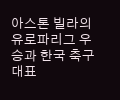아스톤 빌라의 유로파리그 우승과 한국 축구 대표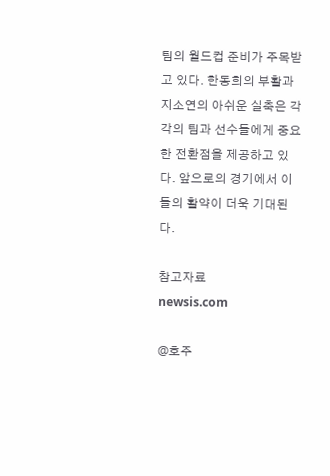팀의 월드컵 준비가 주목받고 있다. 한동희의 부활과 지소연의 아쉬운 실축은 각각의 팀과 선수들에게 중요한 전환점을 제공하고 있다. 앞으로의 경기에서 이들의 활약이 더욱 기대된다.

참고자료
newsis.com

@호주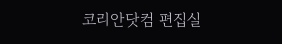코리안닷컴 편집실